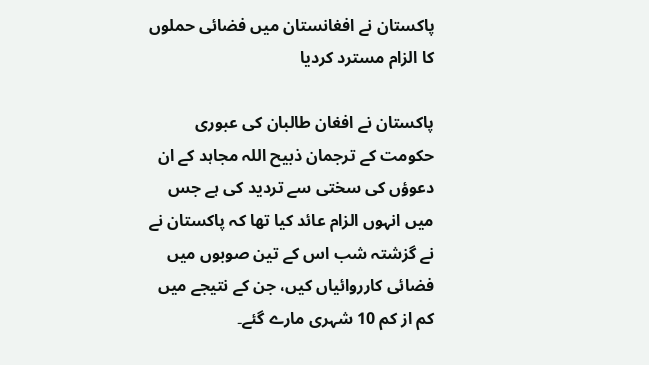پاکستان نے افغانستان میں فضائی حملوں کا الزام مسترد کردیا

پاکستان نے افغان طالبان کی عبوری حکومت کے ترجمان ذبیح اللہ مجاہد کے ان دعوؤں کی سختی سے تردید کی ہے جس میں انہوں الزام عائد کیا تھا کہ پاکستان نے نے گزشتہ شب اس کے تین صوبوں میں فضائی کارروائیاں کیں، جن کے نتیجے میں کم از کم 10 شہری مارے گئے۔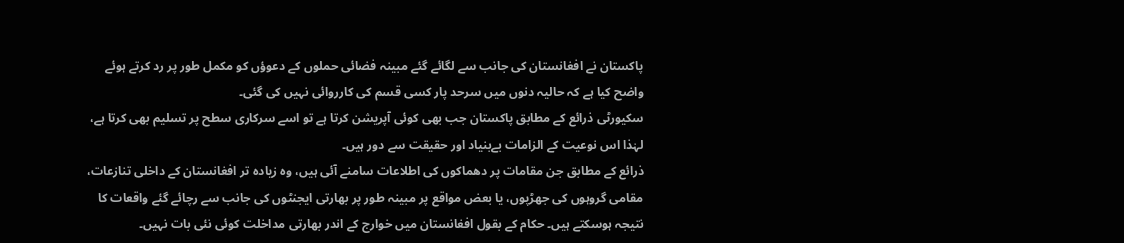پاکستان نے افغانستان کی جانب سے لگائے گئے مبینہ فضائی حملوں کے دعوؤں کو مکمل طور پر رد کرتے ہوئے واضح کیا ہے کہ حالیہ دنوں میں سرحد پار کسی قسم کی کارروائی نہیں کی گئی۔
سکیورٹی ذرائع کے مطابق پاکستان جب بھی کوئی آپریشن کرتا ہے تو اسے سرکاری سطح پر تسلیم بھی کرتا ہے، لہٰذا اس نوعیت کے الزامات بےبنیاد اور حقیقت سے دور ہیں۔
ذرائع کے مطابق جن مقامات پر دھماکوں کی اطلاعات سامنے آئی ہیں، وہ زیادہ تر افغانستان کے داخلی تنازعات، مقامی گروہوں کی جھڑپوں، یا بعض مواقع پر مبینہ طور پر بھارتی ایجنٹوں کی جانب سے رچائے گئے واقعات کا نتیجہ ہوسکتے ہیں۔ حکام کے بقول افغانستان میں خوارج کے اندر بھارتی مداخلت کوئی نئی بات نہیں۔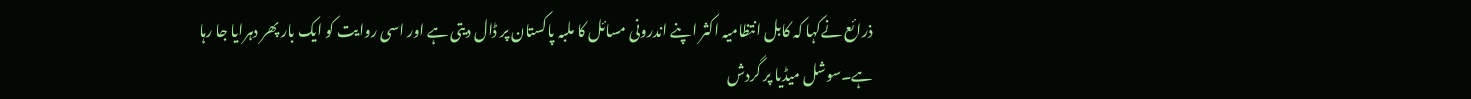ذرائع نےکہا کہ کابل انتظامیہ اکثر اپنے اندرونی مسائل کا ملبہ پاکستان پر ڈال دیتی ہے اور اسی روایت کو ایک بار پھر دہرایا جا رہا ہے۔سوشل میڈیا پر گردش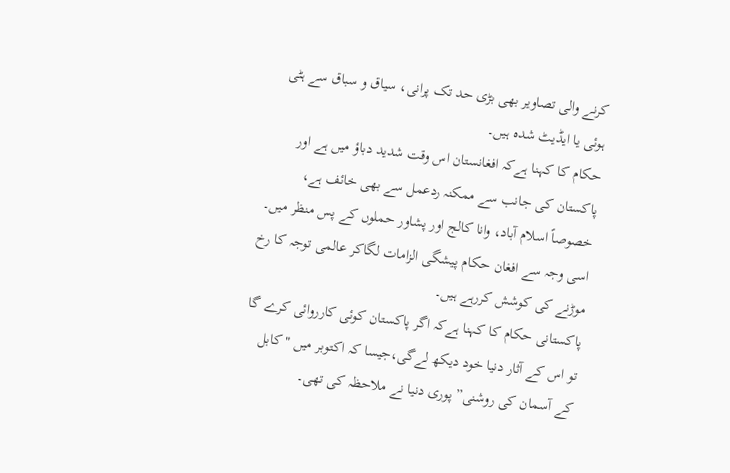کرنے والی تصاویر بھی بڑی حد تک پرانی، سیاق و سباق سے ہٹی ہوئی یا ایڈیٹ شدہ ہیں۔
حکام کا کہنا ہےکہ افغانستان اس وقت شدید دباؤ میں ہے اور پاکستان کی جانب سے ممکنہ ردعمل سے بھی خائف ہے، خصوصاً اسلام آباد، وانا کالج اور پشاور حملوں کے پس منظر میں۔ اسی وجہ سے افغان حکام پیشگی الزامات لگاکر عالمی توجہ کا رخ موڑنے کی کوشش کررہے ہیں۔
پاکستانی حکام کا کہنا ہےکہ اگر پاکستان کوئی کارروائی کرے گا تو اس کے آثار دنیا خود دیکھ لےگی،جیسا کہ اکتوبر میں "کابل کے آسمان کی روشنی” پوری دنیا نے ملاحظہ کی تھی۔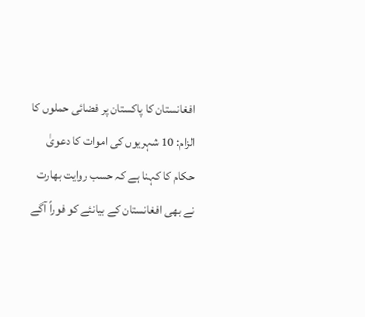افغانستان کا پاکستان پر فضائی حملوں کا الزام: 10 شہریوں کی اموات کا دعویٰ
حکام کا کہنا ہے کہ حسب روایت بھارت نے بھی افغانستان کے بیانئے کو فوراً آگے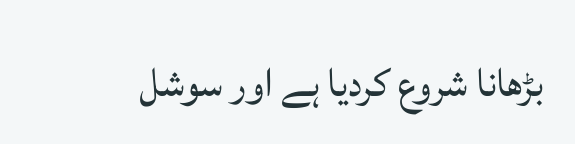بڑھانا شروع کردیا ہے اور سوشل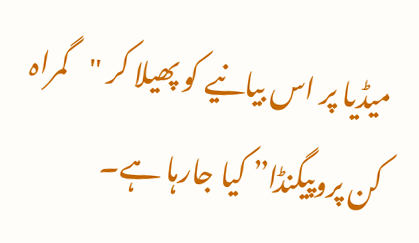میڈیا پر اس بیانیے کو پھیلا کر "گمراہ کن پروپیگنڈا” کیا جارہا ہے۔